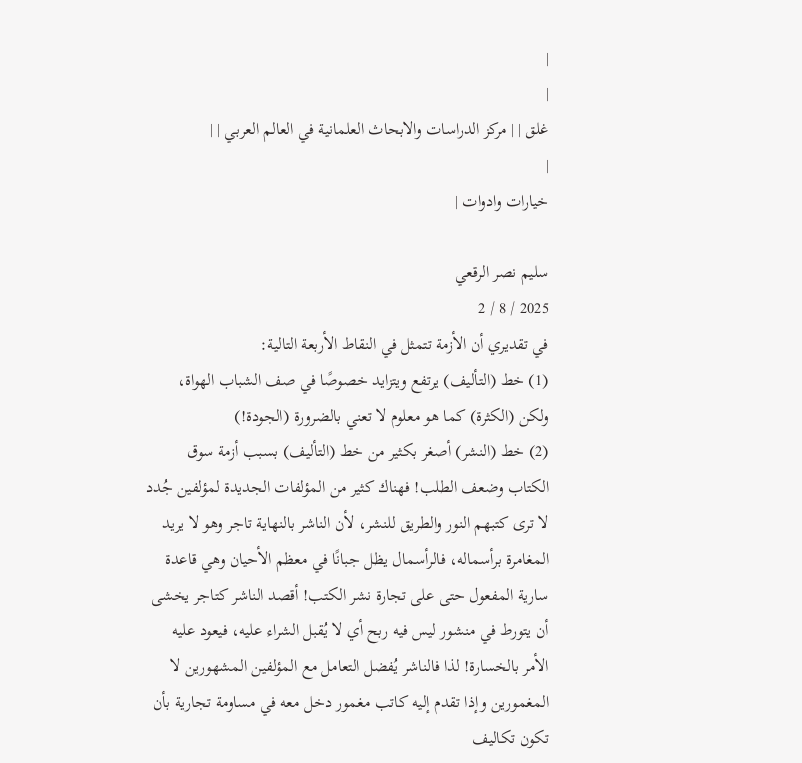|
|
غلق | | مركز الدراسات والابحاث العلمانية في العالم العربي | |
|
خيارات وادوات |

سليم نصر الرقعي
2025 / 8 / 2
في تقديري أن الأزمة تتمثل في النقاط الأربعة التالية:
(1) خط (التأليف) يرتفع ويتزايد خصوصًا في صف الشباب الهواة، ولكن (الكثرة) كما هو معلوم لا تعني بالضرورة (الجودة!)
(2) خط (النشر) أصغر بكثير من خط (التأليف) بسبب أزمة سوق الكتاب وضعف الطلب! فهناك كثير من المؤلفات الجديدة لمؤلفين جُدد لا ترى كتبهم النور والطريق للنشر، لأن الناشر بالنهاية تاجر وهو لا يريد المغامرة برأسماله، فالرأسمال يظل جبانًا في معظم الأحيان وهي قاعدة سارية المفعول حتى على تجارة نشر الكتب! أقصد الناشر كتاجر يخشى أن يتورط في منشور ليس فيه ربح أي لا يُقبل الشراء عليه، فيعود عليه الأمر بالخسارة! لذا فالناشر يُفضل التعامل مع المؤلفين المشهورين لا المغمورين وإذا تقدم إليه كاتب مغمور دخل معه في مساومة تجارية بأن تكون تكاليف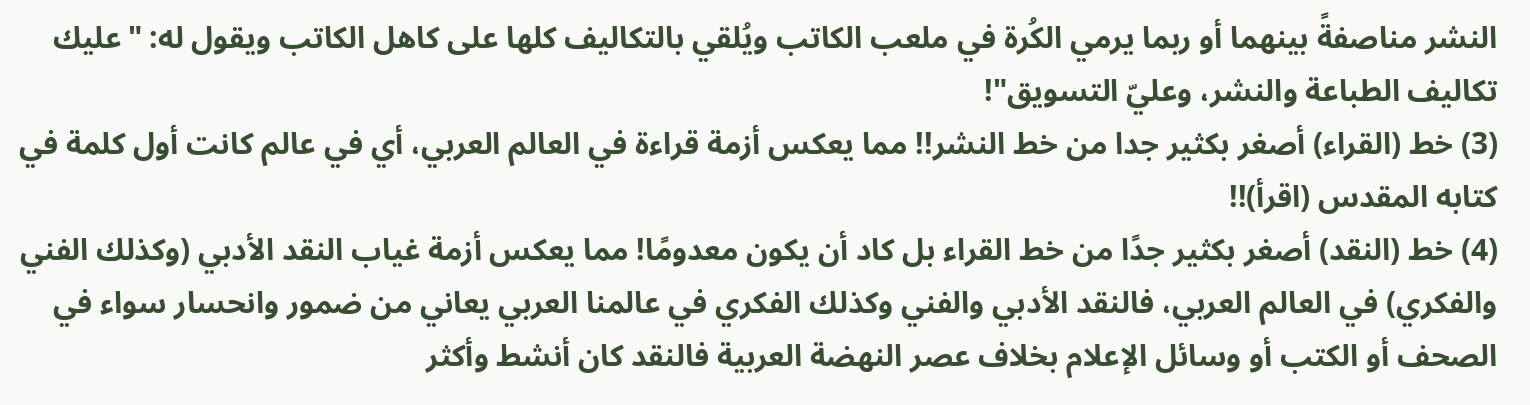النشر مناصفةً بينهما أو ربما يرمي الكُرة في ملعب الكاتب ويُلقي بالتكاليف كلها على كاهل الكاتب ويقول له: "عليك تكاليف الطباعة والنشر، وعليّ التسويق"!
(3) خط (القراء) أصغر بكثير جدا من خط النشر!! مما يعكس أزمة قراءة في العالم العربي، أي في عالم كانت أول كلمة في كتابه المقدس (اقرأ)!!
(4) خط (النقد) أصغر بكثير جدًا من خط القراء بل كاد أن يكون معدومًا! مما يعكس أزمة غياب النقد الأدبي (وكذلك الفني والفكري) في العالم العربي، فالنقد الأدبي والفني وكذلك الفكري في عالمنا العربي يعاني من ضمور وانحسار سواء في الصحف أو الكتب أو وسائل الإعلام بخلاف عصر النهضة العربية فالنقد كان أنشط وأكثر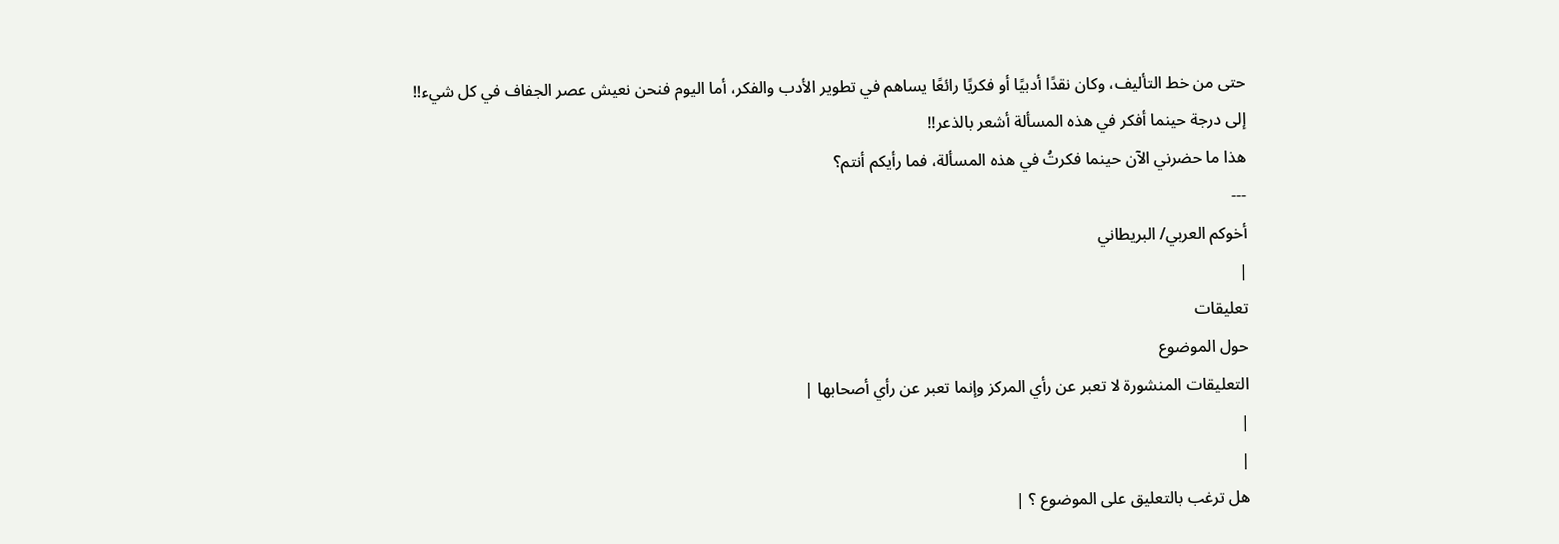حتى من خط التأليف، وكان نقدًا أدبيًا أو فكريًا رائعًا يساهم في تطوير الأدب والفكر، أما اليوم فنحن نعيش عصر الجفاف في كل شيء!! إلى درجة حينما أفكر في هذه المسألة أشعر بالذعر!!
هذا ما حضرني الآن حينما فكرتُ في هذه المسألة، فما رأيكم أنتم؟
---
أخوكم العربي/ البريطاني
|
تعليقات
حول الموضوع
التعليقات المنشورة لا تعبر عن رأي المركز وإنما تعبر عن رأي أصحابها |
|
|
هل ترغب بالتعليق على الموضوع ؟ |